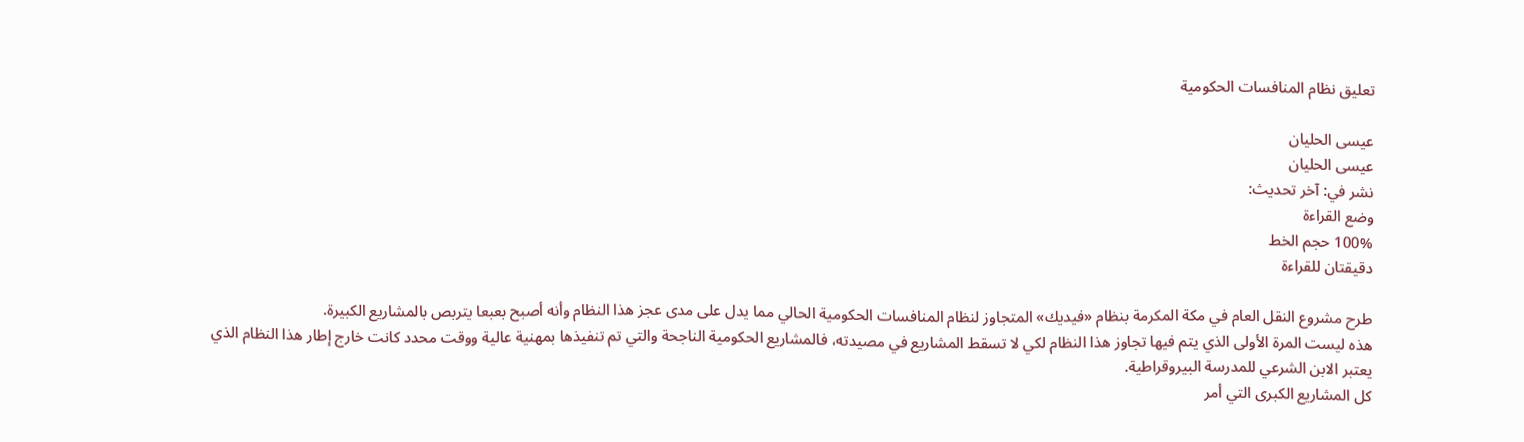تعليق نظام المنافسات الحكومية

عيسى الحليان
عيسى الحليان
نشر في: آخر تحديث:
وضع القراءة
100% حجم الخط
دقيقتان للقراءة

طرح مشروع النقل العام في مكة المكرمة بنظام «فيديك» المتجاوز لنظام المنافسات الحكومية الحالي مما يدل على مدى عجز هذا النظام وأنه أصبح بعبعا يتربص بالمشاريع الكبيرة.
هذه ليست المرة الأولى الذي يتم فيها تجاوز هذا النظام لكي لا تسقط المشاريع في مصيدته، فالمشاريع الحكومية الناجحة والتي تم تنفيذها بمهنية عالية ووقت محدد كانت خارج إطار هذا النظام الذي يعتبر الابن الشرعي للمدرسة البيروقراطية.
كل المشاريع الكبرى التي أمر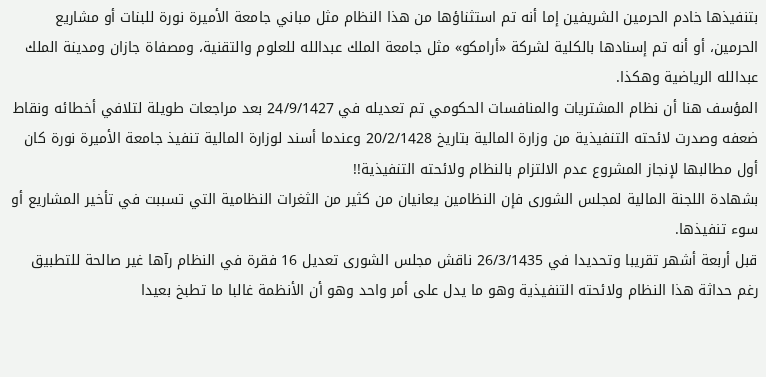بتنفيذها خادم الحرمين الشريفين إما أنه تم استثناؤها من هذا النظام مثل مباني جامعة الأميرة نورة للبنات أو مشاريع الحرمين، أو أنه تم إسنادها بالكلية لشركة «أرامكو» مثل جامعة الملك عبدالله للعلوم والتقنية، ومصفاة جازان ومدينة الملك عبدالله الرياضية وهكذا.
المؤسف هنا أن نظام المشتريات والمنافسات الحكومي تم تعديله في 24/9/1427 بعد مراجعات طويلة لتلافي أخطائه ونقاط ضعفه وصدرت لائحته التنفيذية من وزارة المالية بتاريخ 20/2/1428 وعندما أسند لوزارة المالية تنفيذ جامعة الأميرة نورة كان أول مطالبها لإنجاز المشروع عدم الالتزام بالنظام ولائحته التنفيذية!!
بشهادة اللجنة المالية لمجلس الشورى فإن النظامين يعانيان من كثير من الثغرات النظامية التي تسببت في تأخير المشاريع أو سوء تنفيذها.
قبل أربعة أشهر تقريبا وتحديدا في 26/3/1435 ناقش مجلس الشورى تعديل 16 فقرة في النظام رآها غير صالحة للتطبيق رغم حداثة هذا النظام ولائحته التنفيذية وهو ما يدل على أمر واحد وهو أن الأنظمة غالبا ما تطبخ بعيدا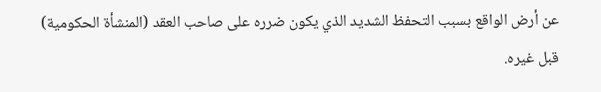عن أرض الواقع بسبب التحفظ الشديد الذي يكون ضرره على صاحب العقد (المنشأة الحكومية) قبل غيره.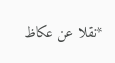*نقلا عن عكاظ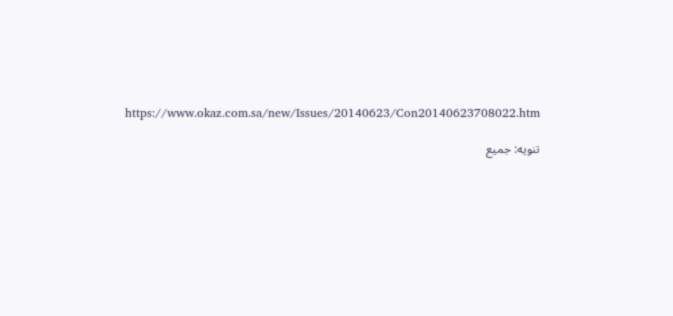https://www.okaz.com.sa/new/Issues/20140623/Con20140623708022.htm

تنويه: جميع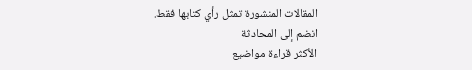المقالات المنشورة تمثل رأي كتابها فقط.
انضم إلى المحادثة
الأكثر قراءة مواضيع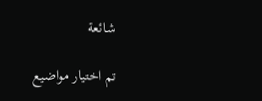شائعة

تم اختيار مواضيع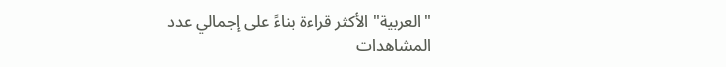"العربية" الأكثر قراءة بناءً على إجمالي عدد المشاهدات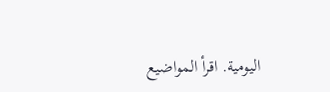اليومية. اقرأ المواضيع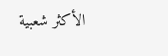الأكثر شعبية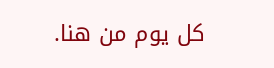كل يوم من هنا.